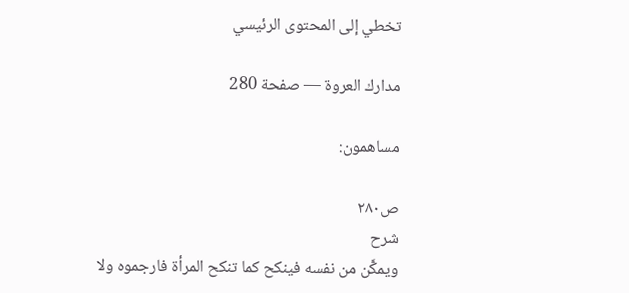تخطي إلى المحتوى الرئيسي

مدارك العروة — صفحة 280

مساهمون:

ص٢٨٠
شرح
ويمكَّن من نفسه فينكح كما تنكح المرأة فارجموه ولا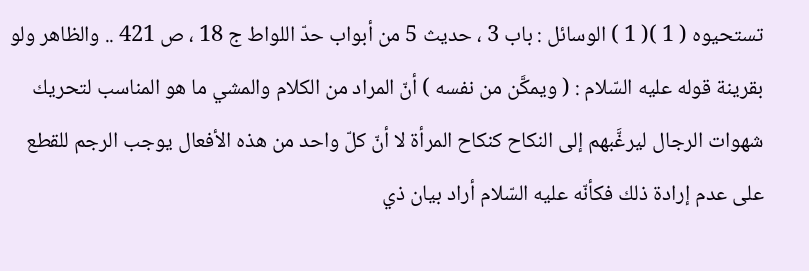تستحيوه ( 1 )( 1 ) الوسائل : باب 3 ، حديث 5 من أبواب حدّ اللواط ج 18 ، ص 421 .. والظاهر ولو بقرينة قوله عليه السّلام : ( ويمكَّن من نفسه ) أنّ المراد من الكلام والمشي ما هو المناسب لتحريك شهوات الرجال ليرغَّبهم إلى النكاح كنكاح المرأة لا أنّ كلّ واحد من هذه الأفعال يوجب الرجم للقطع على عدم إرادة ذلك فكأنّه عليه السّلام أراد بيان ذي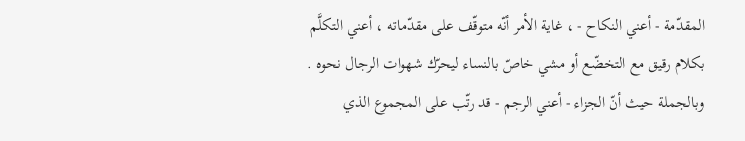المقدّمة - أعني النكاح - ، غاية الأمر أنّه متوقّف على مقدّماته ، أعني التكلَّم بكلام رقيق مع التخضّع أو مشي خاصّ بالنساء ليحرّك شهوات الرجال نحوه . وبالجملة حيث أنّ الجزاء - أعني الرجم - قد رتّب على المجموع الذي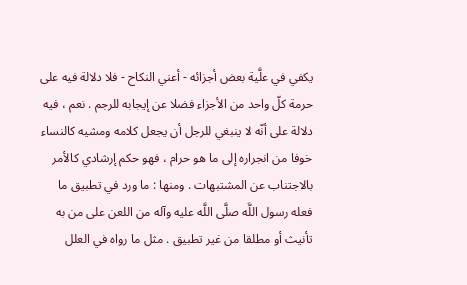يكفي في علَّية بعض أجزائه - أعني النكاح - فلا دلالة فيه على حرمة كلّ واحد من الأجزاء فضلا عن إيجابه للرجم . نعم ، فيه دلالة على أنّه لا ينبغي للرجل أن يجعل كلامه ومشيه كالنساء خوفا من انجراره إلى ما هو حرام ، فهو حكم إرشادي كالأمر بالاجتناب عن المشتبهات . ومنها : ما ورد في تطبيق ما فعله رسول اللَّه صلَّى اللَّه عليه وآله من اللعن على من به تأنيث أو مطلقا من غير تطبيق . مثل ما رواه في العلل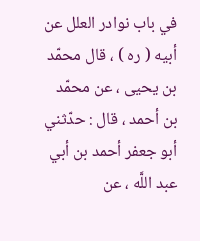في باب نوادر العلل عن أبيه ( ره ) ، قال محمّد بن يحيى ، عن محمّد بن أحمد ، قال : حدّثني أبو جعفر أحمد بن أبي عبد اللَّه ، عن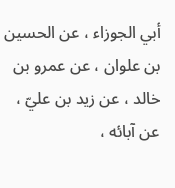أبي الجوزاء ، عن الحسين بن علوان ، عن عمرو بن خالد ، عن زيد بن عليّ ، عن آبائه ،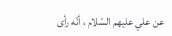عن علي عليهم السّلام ، أنّه رأى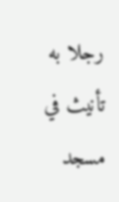رجلا به تأنيث في مسجد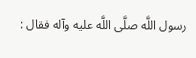رسول اللَّه صلَّى اللَّه عليه وآله فقال :